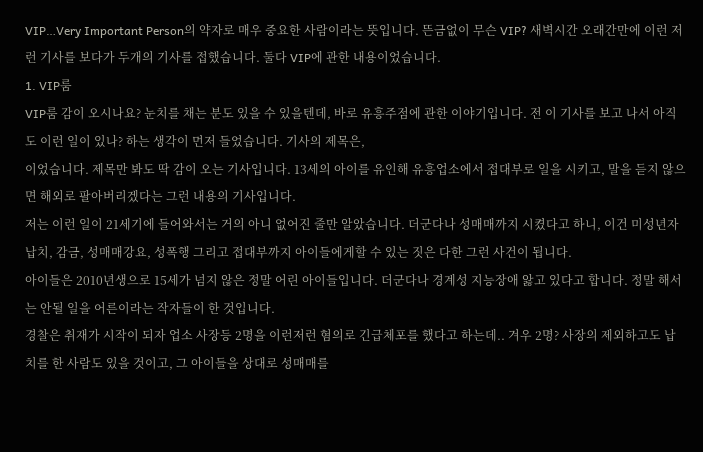VIP…Very Important Person의 약자로 매우 중요한 사람이라는 뜻입니다. 뜬금없이 무슨 VIP? 새벽시간 오래간만에 이런 저런 기사를 보다가 두개의 기사를 접했습니다. 둘다 VIP에 관한 내용이었습니다.
1. VIP룸
VIP룸 감이 오시나요? 눈치를 채는 분도 있을 수 있을텐데, 바로 유흥주점에 관한 이야기입니다. 전 이 기사를 보고 나서 아직도 이런 일이 있나? 하는 생각이 먼저 들었습니다. 기사의 제목은,
이었습니다. 제목만 봐도 딱 감이 오는 기사입니다. 13세의 아이를 유인해 유흥업소에서 접대부로 일을 시키고, 말을 듣지 않으면 해외로 팔아버리겠다는 그런 내용의 기사입니다.
저는 이런 일이 21세기에 들어와서는 거의 아니 없어진 줄만 알았습니다. 더군다나 성매매까지 시켰다고 하니, 이건 미성년자 납치, 감금, 성매매강요, 성폭행 그리고 접대부까지 아이들에게할 수 있는 짓은 다한 그런 사건이 됩니다.
아이들은 2010년생으로 15세가 넘지 않은 정말 어린 아이들입니다. 더군다나 경계성 지능장애 앓고 있다고 합니다. 정말 해서는 안될 일을 어른이라는 작자들이 한 것입니다.
경찰은 취재가 시작이 되자 업소 사장등 2명을 이런저런 혐의로 긴급체포를 했다고 하는데.. 겨우 2명? 사장의 제외하고도 납치를 한 사람도 있을 것이고, 그 아이들을 상대로 성매매를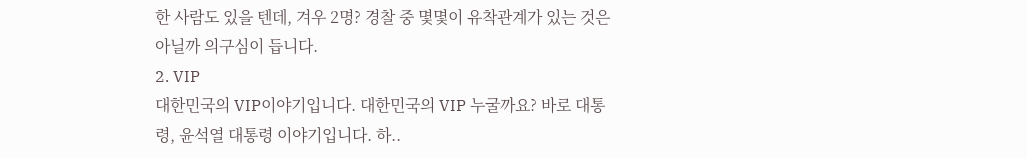한 사람도 있을 텐데, 겨우 2명? 경찰 중 몇몇이 유착관계가 있는 것은 아닐까 의구심이 듭니다.
2. VIP
대한민국의 VIP이야기입니다. 대한민국의 VIP 누굴까요? 바로 대통령, 윤석열 대통령 이야기입니다. 하..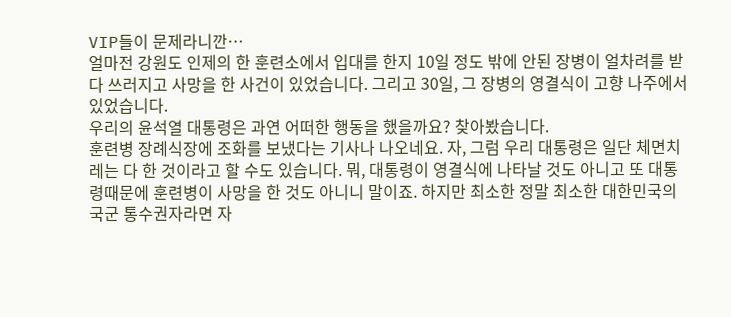VIP들이 문제라니깐…
얼마전 강원도 인제의 한 훈련소에서 입대를 한지 10일 정도 밖에 안된 장병이 얼차려를 받다 쓰러지고 사망을 한 사건이 있었습니다. 그리고 30일, 그 장병의 영결식이 고향 나주에서 있었습니다.
우리의 윤석열 대통령은 과연 어떠한 행동을 했을까요? 찾아봤습니다.
훈련병 장례식장에 조화를 보냈다는 기사나 나오네요. 자, 그럼 우리 대통령은 일단 체면치레는 다 한 것이라고 할 수도 있습니다. 뭐, 대통령이 영결식에 나타날 것도 아니고 또 대통령때문에 훈련병이 사망을 한 것도 아니니 말이죠. 하지만 최소한 정말 최소한 대한민국의 국군 통수권자라면 자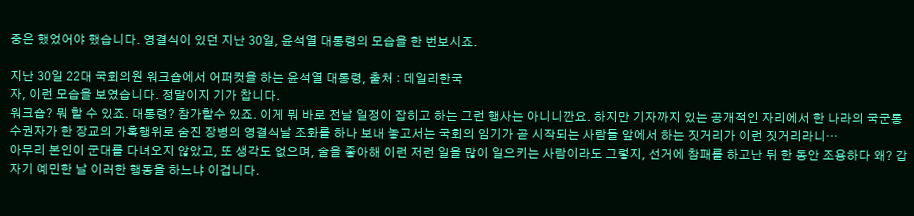중은 했었어야 했습니다. 영결식이 있던 지난 30일, 윤석열 대통령의 모습을 한 번보시죠.

지난 30일 22대 국회의원 워크숍에서 어퍼컷을 하는 윤석열 대통령, 출처 : 데일리한국
자, 이런 모습을 보였습니다. 정말이지 기가 찹니다.
워크숍? 뭐 할 수 있죠. 대통령? 참가할수 있죠. 이게 뭐 바로 전날 일정이 잡히고 하는 그런 행사는 아니니깐요. 하지만 기자까지 있는 공개적인 자리에서 한 나라의 국군통수권자가 한 장교의 가혹행위로 숨진 장병의 영결식날 조화를 하나 보내 놓고서는 국회의 임기가 곧 시작되는 사람들 앞에서 하는 짓거리가 이런 짓거리라니…
아무리 본인이 군대를 다녀오지 않았고, 또 생각도 없으며, 술을 좋아해 이런 저런 일을 많이 일으키는 사람이라도 그렇지, 선거에 참패를 하고난 뒤 한 동안 조용하다 왜? 갑자기 예민한 날 이러한 행동을 하느냐 이겁니다.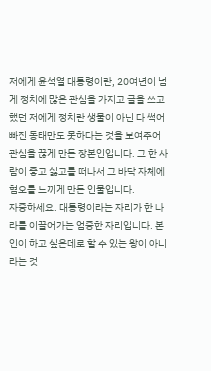저에게 윤석열 대통령이란, 20여년이 넘게 정치에 많은 관심을 가지고 글을 쓰고 했던 저에게 정치란 생물이 아닌 다 썩어빠진 동태만도 못하다는 것을 보여주어 관심을 끊게 만든 장본인입니다. 그 한 사람이 좋고 싫고를 떠나서 그 바닥 자체에 혐오를 느끼게 만든 인물입니다.
자중하세요. 대통령이라는 자리가 한 나라를 이끌어가는 엄중한 자리입니다. 본인이 하고 싶은데로 할 수 있는 왕이 아니라는 것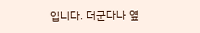입니다. 더군다나 옆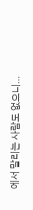에서 말리는 사람도 없으니…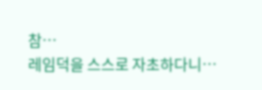참…
레임덕을 스스로 자초하다니…